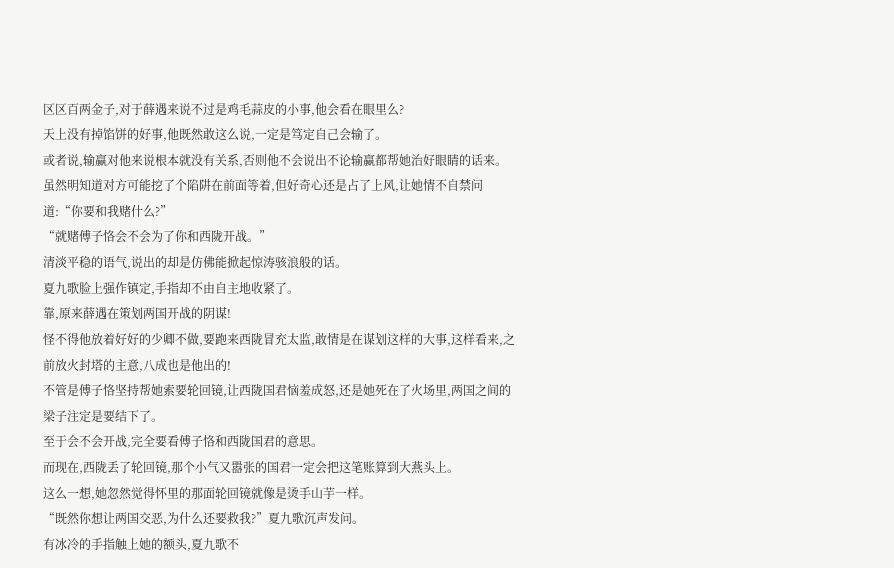区区百两金子,对于薛遇来说不过是鸡毛蒜皮的小事,他会看在眼里么?
天上没有掉馅饼的好事,他既然敢这么说,一定是笃定自己会输了。
或者说,输赢对他来说根本就没有关系,否则他不会说出不论输赢都帮她治好眼睛的话来。
虽然明知道对方可能挖了个陷阱在前面等着,但好奇心还是占了上风,让她情不自禁问道:“你要和我赌什么?”
“就赌傅子恪会不会为了你和西陇开战。”
清淡平稳的语气,说出的却是仿佛能掀起惊涛骇浪般的话。
夏九歌脸上强作镇定,手指却不由自主地收紧了。
靠,原来薛遇在策划两国开战的阴谋!
怪不得他放着好好的少卿不做,要跑来西陇冒充太监,敢情是在谋划这样的大事,这样看来,之前放火封塔的主意,八成也是他出的!
不管是傅子恪坚持帮她索要轮回镜,让西陇国君恼羞成怒,还是她死在了火场里,两国之间的梁子注定是要结下了。
至于会不会开战,完全要看傅子恪和西陇国君的意思。
而现在,西陇丢了轮回镜,那个小气又嚣张的国君一定会把这笔账算到大燕头上。
这么一想,她忽然觉得怀里的那面轮回镜就像是烫手山芋一样。
“既然你想让两国交恶,为什么还要救我?”夏九歌沉声发问。
有冰冷的手指触上她的额头,夏九歌不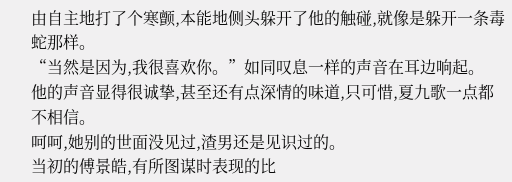由自主地打了个寒颤,本能地侧头躲开了他的触碰,就像是躲开一条毒蛇那样。
“当然是因为,我很喜欢你。”如同叹息一样的声音在耳边响起。
他的声音显得很诚挚,甚至还有点深情的味道,只可惜,夏九歌一点都不相信。
呵呵,她别的世面没见过,渣男还是见识过的。
当初的傅景皓,有所图谋时表现的比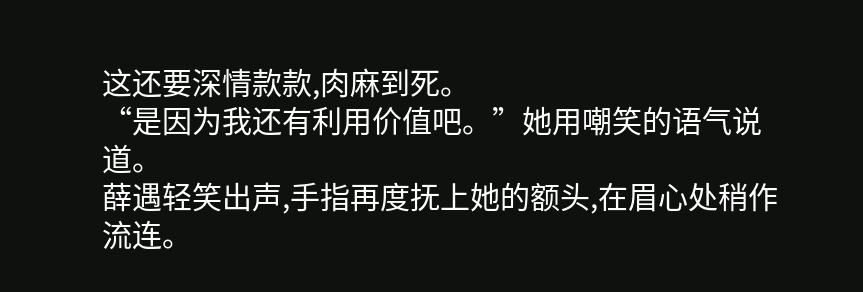这还要深情款款,肉麻到死。
“是因为我还有利用价值吧。”她用嘲笑的语气说道。
薛遇轻笑出声,手指再度抚上她的额头,在眉心处稍作流连。